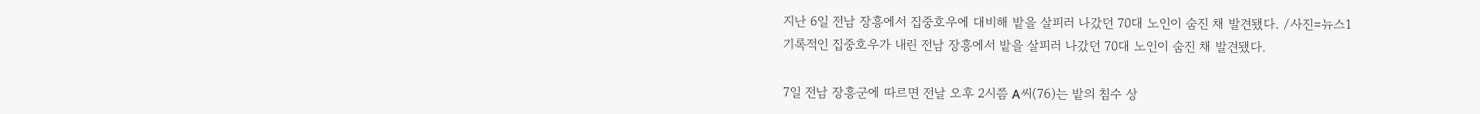지난 6일 전남 장흥에서 집중호우에 대비해 밭을 살피러 나갔던 70대 노인이 숨진 채 발견됐다. /사진=뉴스1
기록적인 집중호우가 내린 전남 장흥에서 밭을 살피러 나갔던 70대 노인이 숨진 채 발견됐다.

7일 전남 장흥군에 따르면 전날 오후 2시쯤 A씨(76)는 밭의 침수 상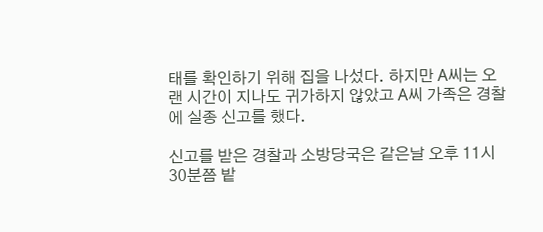태를 확인하기 위해 집을 나섰다. 하지만 A씨는 오랜 시간이 지나도 귀가하지 않았고 A씨 가족은 경찰에 실종 신고를 했다.

신고를 받은 경찰과 소방당국은 같은날 오후 11시30분쯤 밭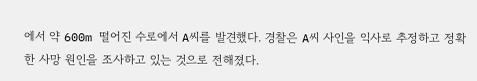에서 약 600m 떨어진 수로에서 A씨를 발견했다. 경찰은 A씨 사인을 익사로 추정하고 정확한 사망 원인을 조사하고 있는 것으로 전해졌다.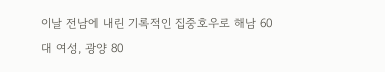이날 전남에 내린 기록적인 집중호우로 해남 60대 여성, 광양 80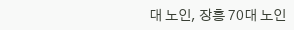대 노인, 장흥 70대 노인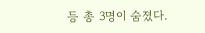등 총 3명이 숨졌다.